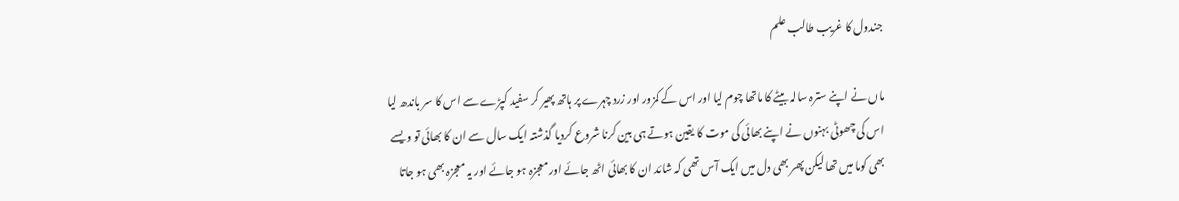جندول کا غریب طالب علم

ماں نے اپنے سترہ سالہ بیٹے کا ماتھا چوم لیا اور اس کے کمزور اور زرد چہرے پر ہاتھ پھیر کر سفید کپڑے سے اس کا سر باندھ لیا اس کی چھوٹی بہنوں نے اپنے بھائی کی موت کا یقین ہوتے ہی بین کرنا شروع کردیا گذشتہ ایک سال سے ان کا بھائی تو ویسے بھی کوما میں تھا لیکن پھر بھی دل میں ایک آس تھی کہ شائد ان کا بھائی اٹھ جائے اور معجزہ ہو جائے اور یہ معجزہ بھی ہو جاتا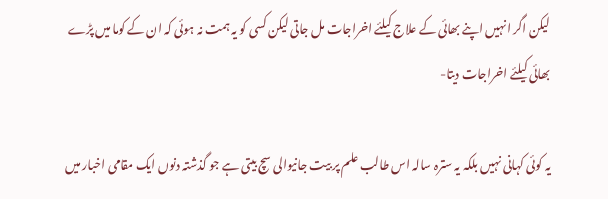لیکن اگر انہیں اپنے بھائی کے علاج کیلئے اخراجات مل جاتی لیکن کسی کو یہ ہمت نہ ہوئی کہ ان کے کوما میں پڑے بھائی کیلئے اخراجات دیتا-

یہ کوئی کہانی نہیں بلکہ یہ سترہ سالہ اس طالب علم پر بیت جانیوالی سچ بیتی ہے جو گذشتہ دنوں ایک مقامی اخبار میں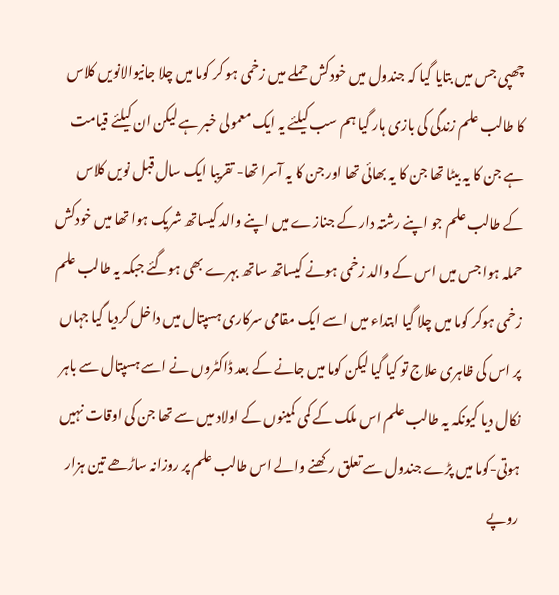چھپی جس میں بتایا گیا کہ جندول میں خودکش حملے میں زخمی ہو کر کوما میں چلا جانیوالانویں کلاس کا طالب علم زندگی کی بازی ہار گیا ہم سب کیلئے یہ ایک معمولی خبر ہے لیکن ان کیلئے قیامت ہے جن کا یہ بیٹا تھا جن کا یہ بھائی تھا اور جن کا یہ آسرا تھا- تقریبا ایک سال قبل نویں کلاس کے طالب علم جو اپنے رشتہ دار کے جنازے میں اپنے والد کیساتھ شریک ہوا تھا میں خودکش حملہ ہوا جس میں اس کے والد زخمی ہونے کیساتھ ساتھ بہرے بھی ہوگئے جبکہ یہ طالب علم زخمی ہوکر کوما میں چلا گیا ابتداء میں اسے ایک مقامی سرکاری ہسپتال میں داخل کردیا گیا جہاں پر اس کی ظاہری علاج تو کیا گیا لیکن کوما میں جانے کے بعد ڈاکٹروں نے اسے ہسپتال سے باہر نکال دیا کیونکہ یہ طالب علم اس ملک کے کمی کمینوں کے اولاد میں سے تھا جن کی اوقات نہیں ہوتی-کوما میں پڑے جندول سے تعلق رکھنے والے اس طالب علم پر روزانہ ساڑھے تین ہزار روپے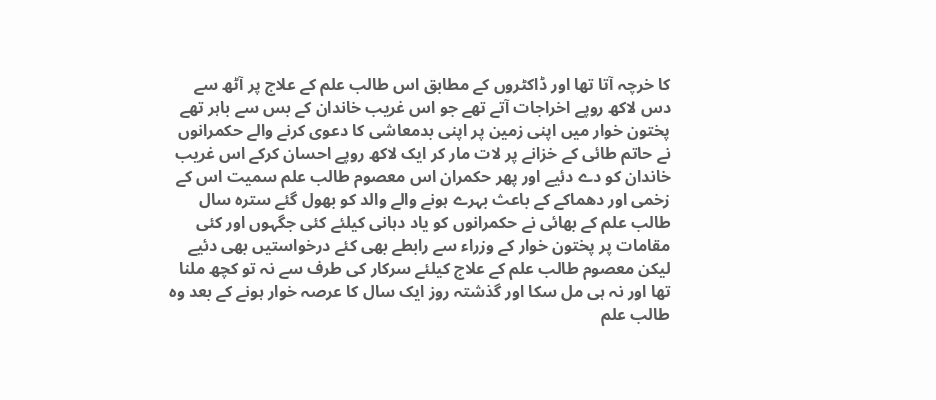کا خرچہ آتا تھا اور ڈاکٹروں کے مطابق اس طالب علم کے علاج پر آٹھ سے دس لاکھ روپے اخراجات آتے تھے جو اس غریب خاندان کے بس سے باہر تھے پختون خوار میں اپنی زمین پر اپنی بدمعاشی کا دعوی کرنے والے حکمرانوں نے حاتم طائی کے خزانے پر لات مار کر ایک لاکھ روپے احسان کرکے اس غریب خاندان کو دے دئیے اور پھر حکمران اس معصوم طالب علم سمیت اس کے زخمی اور دھماکے کے باعث بہرے ہونے والے والد کو بھول گئے سترہ سال طالب علم کے بھائی نے حکمرانوں کو یاد دہانی کیلئے کئی جگہوں اور کئی مقامات پر پختون خوار کے وزراء سے رابطے بھی کئے درخواستیں بھی دئیے لیکن معصوم طالب علم کے علاج کیلئے سرکار کی طرف سے نہ تو کچھ ملنا تھا اور نہ ہی مل سکا اور گذشتہ روز ایک سال کا عرصہ خوار ہونے کے بعد وہ طالب علم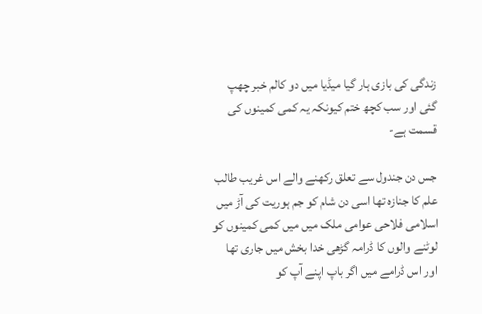زندگی کی بازی ہار گیا میڈیا میں دو کالم خبر چھپ گئی اور سب کچھ ختم کیونکہ یہ کمی کمینوں کی قسمت ہے-

جس دن جندول سے تعلق رکھنے والے اس غریب طالب علم کا جنازہ تھا اسی دن شام کو جم ہوریت کی آڑ میں اسلامی فلاحی عوامی ملک میں میں کمی کمینوں کو لوٹنے والوں کا ڈرامہ گڑھی خدا بخش میں جاری تھا اور اس ڈرامے میں اگر باپ اپنے آپ کو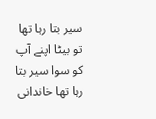سیر بتا رہا تھا تو بیٹا اپنے آپ کو سوا سیر بتا رہا تھا خاندانی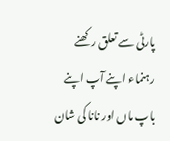پارٹی سے تعلق رکھنے رہنماء اپنے آپ اپنے باپ ماں اور نانا کی شان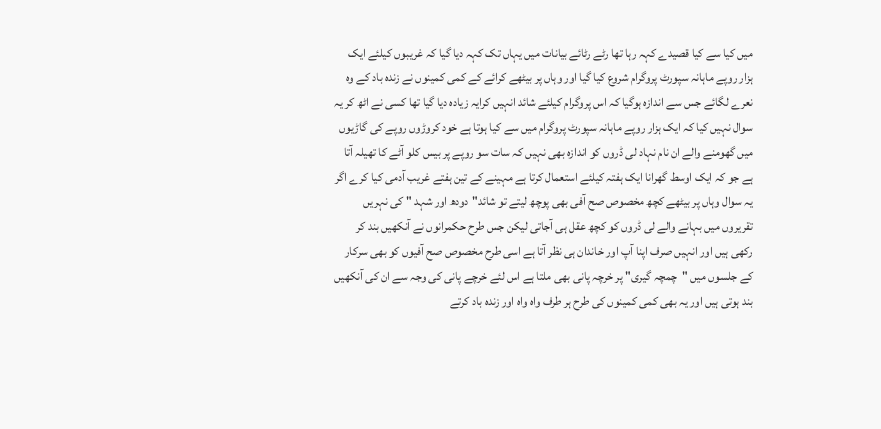میں کیا سے کیا قصیدے کہہ رہا تھا رٹے رٹائے بیانات میں یہاں تک کہہ دیا گیا کہ غریبوں کیلئے ایک ہزار روپے ماہانہ سپورٹ پروگرام شروع کیا گیا اور وہاں پر بیٹھے کرائے کے کمی کمینوں نے زندہ باد کے وہ نعرے لگائے جس سے اندازہ ہوگیا کہ اس پروگرام کیلئے شائد انہیں کرایہ زیادہ دیا گیا تھا کسی نے اٹھ کر یہ سوال نہیں کیا کہ ایک ہزار روپے ماہانہ سپورٹ پروگرام میں سے کیا ہوتا ہے خود کروڑوں روپے کی گاڑیوں میں گھومنے والے ان نام نہاد لی ڈروں کو اندازہ بھی نہیں کہ سات سو روپے پر بیس کلو آٹے کا تھیلہ آتا ہے جو کہ ایک اوسط گھرانا ایک ہفتہ کیلئے استعمال کرتا ہے مہینے کے تین ہفتے غریب آدمی کیا کرے اگر یہ سوال وہاں پر بیٹھے کچھ مخصوص صح آفی بھی پوچھ لیتے تو شائد"دودھ اور شہد " کی نہریں تقریروں میں بہانے والے لی ڈروں کو کچھ عقل ہی آجاتی لیکن جس طرح حکمرانوں نے آنکھیں بند کر رکھی ہیں اور انہیں صرف اپنا آپ اور خاندان ہی نظر آتا ہے اسی طرح مخصوص صح آفیوں کو بھی سرکار کے جلسوں میں "چمچہ گیری" پر خرچہ پانی بھی ملتا ہے اس لئے خرچے پانی کی وجہ سے ان کی آنکھیں بند ہوتی ہیں اور یہ بھی کمی کمینوں کی طرح ہر طرف واہ واہ اور زندہ باد کرتے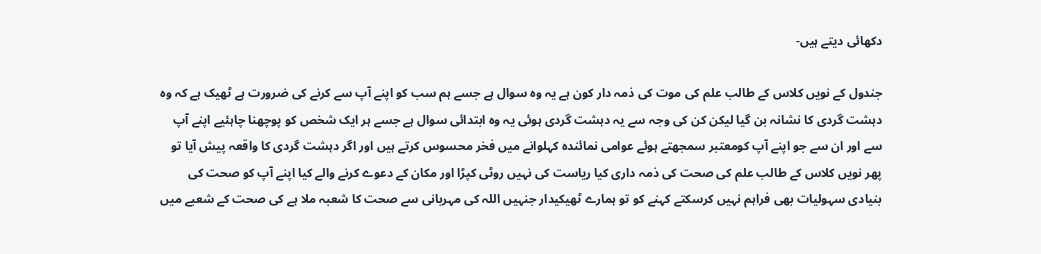دکھائی دیتے ہیں-

جندول کے نویں کلاس کے طالب علم کی موت کی ذمہ دار کون ہے یہ وہ سوال ہے جسے ہم سب کو اپنے آپ سے کرنے کی ضرورت ہے ٹھیک ہے کہ وہ دہشت گردی کا نشانہ بن گیا لیکن کن کی وجہ سے یہ دہشت گردی ہوئی یہ وہ ابتدائی سوال ہے جسے ہر ایک شخص کو پوچھنا چاہئیے اپنے آپ سے اور ان سے جو اپنے آپ کومعتبر سمجھتے ہوئے عوامی نمائندہ کہلوانے میں فخر محسوس کرتے ہیں اور اگر دہشت گردی کا واقعہ پیش آیا تو پھر نویں کلاس کے طالب علم کی صحت کی ذمہ داری کیا ریاست کی نہیں روٹی کپڑا اور مکان کے دعوے کرنے والے کیا اپنے آپ کو صحت کی بنیادی سہولیات بھی فراہم نہیں کرسکتے کہنے کو تو ہمارے ٹھیکیدار جنہیں اللہ کی مہربانی سے صحت کا شعبہ ملا ہے کی صحت کے شعبے میں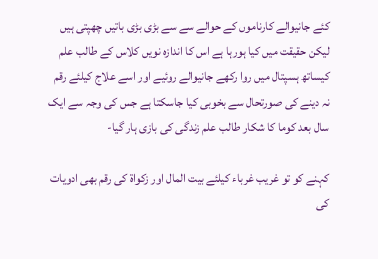کئے جانیوالے کارناموں کے حوالے سے سے بڑی بڑی باتیں چھپتی ہیں لیکن حقیقت میں کیا ہورہا ہے اس کا اندازہ نویں کلاس کے طالب علم کیساتھ ہسپتال میں روا رکھے جانیوالے روئیے اور اسے علاج کیلئے رقم نہ دینے کی صورتحال سے بخوبی کیا جاسکتا ہے جس کی وجہ سے ایک سال بعد کوما کا شکار طالب علم زندگی کی بازی ہار گیا-

کہنے کو تو غریب غرباء کیلئے بیت المال اور زکواة کی رقم بھی ادویات کی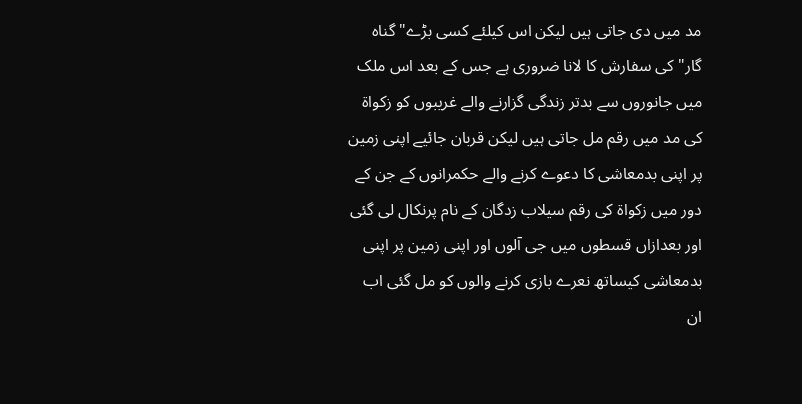مد میں دی جاتی ہیں لیکن اس کیلئے کسی بڑے" گناہ گار" کی سفارش کا لانا ضروری ہے جس کے بعد اس ملک میں جانوروں سے بدتر زندگی گزارنے والے غریبوں کو زکواة کی مد میں رقم مل جاتی ہیں لیکن قربان جائیے اپنی زمین پر اپنی بدمعاشی کا دعوے کرنے والے حکمرانوں کے جن کے دور میں زکواة کی رقم سیلاب زدگان کے نام پرنکال لی گئی اور بعدازاں قسطوں میں جی آلوں اور اپنی زمین پر اپنی بدمعاشی کیساتھ نعرے بازی کرنے والوں کو مل گئی اب ان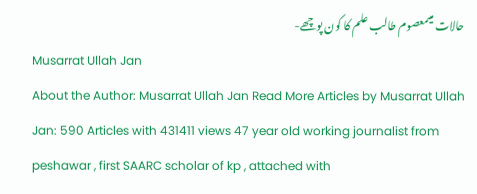حالات میںمعصوم طالب علم کا کون پوچھے-
Musarrat Ullah Jan
About the Author: Musarrat Ullah Jan Read More Articles by Musarrat Ullah Jan: 590 Articles with 431411 views 47 year old working journalist from peshawar , first SAARC scholar of kp , attached with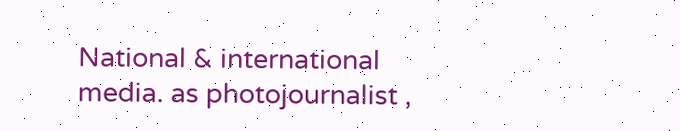National & international media. as photojournalist ,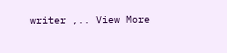writer ,.. View More